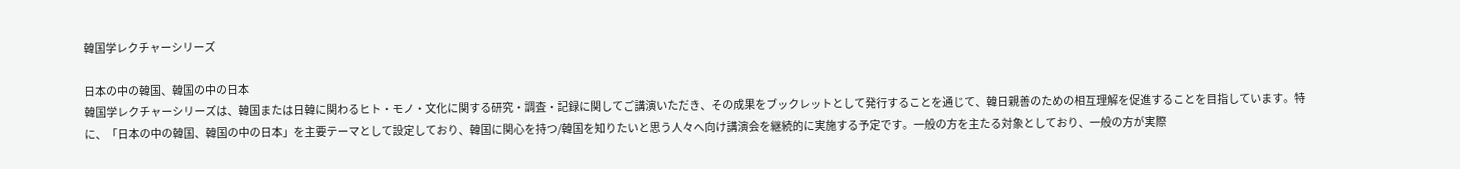韓国学レクチャーシリーズ

日本の中の韓国、韓国の中の日本
韓国学レクチャーシリーズは、韓国または日韓に関わるヒト・モノ・文化に関する研究・調査・記録に関してご講演いただき、その成果をブックレットとして発行することを通じて、韓日親善のための相互理解を促進することを目指しています。特に、「日本の中の韓国、韓国の中の日本」を主要テーマとして設定しており、韓国に関心を持つ/韓国を知りたいと思う人々へ向け講演会を継続的に実施する予定です。一般の方を主たる対象としており、一般の方が実際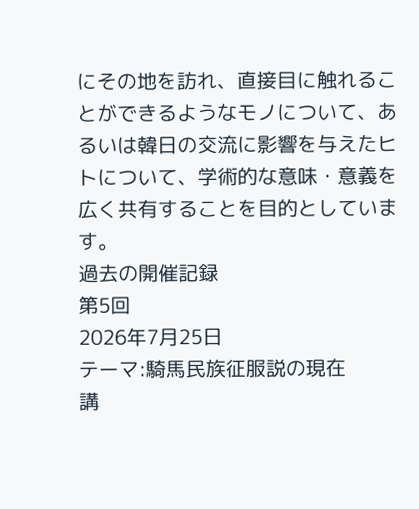にその地を訪れ、直接目に触れることができるようなモノについて、あるいは韓日の交流に影響を与えたヒトについて、学術的な意味・意義を広く共有することを目的としています。
過去の開催記録
第5回
2026年7月25日
テーマ:騎馬民族征服説の現在
講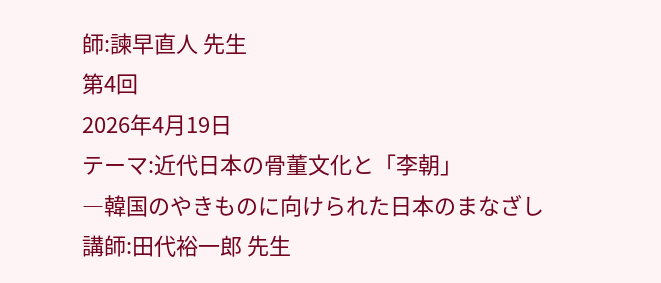師:諫早直人 先生
第4回
2026年4月19日
テーマ:近代日本の骨董文化と「李朝」
―韓国のやきものに向けられた日本のまなざし
講師:田代裕一郎 先生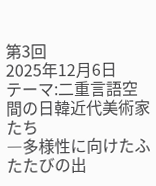第3回
2025年12月6日
テーマ:二重言語空間の日韓近代美術家たち
―多様性に向けたふたたびの出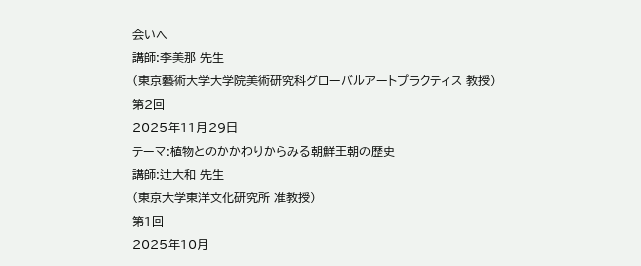会いへ
講師:李美那 先生
(東京藝術大学大学院美術研究科グローバルアートプラクティス 教授)
第2回
2025年11月29日
テーマ:植物とのかかわりからみる朝鮮王朝の歴史
講師:辻大和 先生
(東京大学東洋文化研究所 准教授)
第1回
2025年10月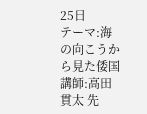25日
テーマ:海の向こうから見た倭国
講師:高田貫太 先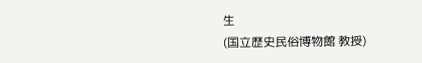生
(国立歴史民俗博物館 教授)